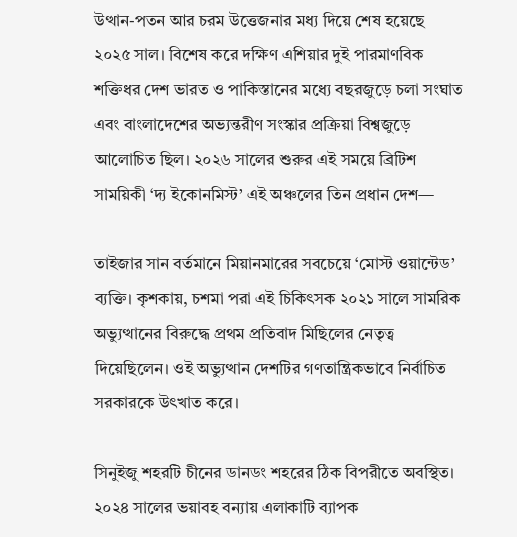উত্থান-পতন আর চরম উত্তেজনার মধ্য দিয়ে শেষ হয়েছে ২০২৫ সাল। বিশেষ করে দক্ষিণ এশিয়ার দুই পারমাণবিক শক্তিধর দেশ ভারত ও পাকিস্তানের মধ্যে বছরজুড়ে চলা সংঘাত এবং বাংলাদেশের অভ্যন্তরীণ সংস্কার প্রক্রিয়া বিশ্বজুড়ে আলোচিত ছিল। ২০২৬ সালের শুরুর এই সময়ে ব্রিটিশ সাময়িকী ‘দ্য ইকোনমিস্ট’ এই অঞ্চলের তিন প্রধান দেশ—

তাইজার সান বর্তমানে মিয়ানমারের সবচেয়ে ‘মোস্ট ওয়ান্টেড’ ব্যক্তি। কৃশকায়, চশমা পরা এই চিকিৎসক ২০২১ সালে সামরিক অভ্যুত্থানের বিরুদ্ধে প্রথম প্রতিবাদ মিছিলের নেতৃত্ব দিয়েছিলেন। ওই অভ্যুত্থান দেশটির গণতান্ত্রিকভাবে নির্বাচিত সরকারকে উৎখাত করে।

সিনুইজু শহরটি চীনের ডানডং শহরের ঠিক বিপরীতে অবস্থিত। ২০২৪ সালের ভয়াবহ বন্যায় এলাকাটি ব্যাপক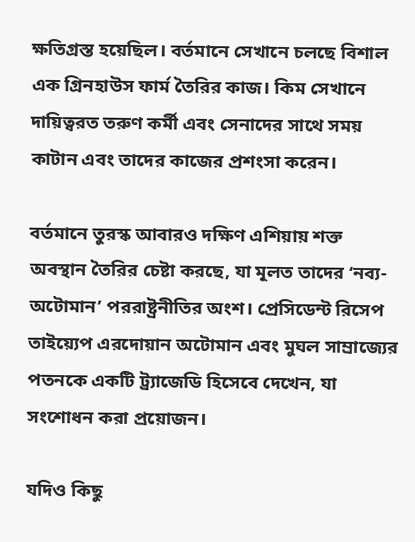ক্ষতিগ্রস্ত হয়েছিল। বর্তমানে সেখানে চলছে বিশাল এক গ্রিনহাউস ফার্ম তৈরির কাজ। কিম সেখানে দায়িত্বরত তরুণ কর্মী এবং সেনাদের সাথে সময় কাটান এবং তাদের কাজের প্রশংসা করেন।

বর্তমানে তুরস্ক আবারও দক্ষিণ এশিয়ায় শক্ত অবস্থান তৈরির চেষ্টা করছে, যা মূলত তাদের ‘নব্য-অটোমান’ পররাষ্ট্রনীতির অংশ। প্রেসিডেন্ট রিসেপ তাইয়্যেপ এরদোয়ান অটোমান এবং মুঘল সাম্রাজ্যের পতনকে একটি ট্র্যাজেডি হিসেবে দেখেন, যা সংশোধন করা প্রয়োজন।

যদিও কিছু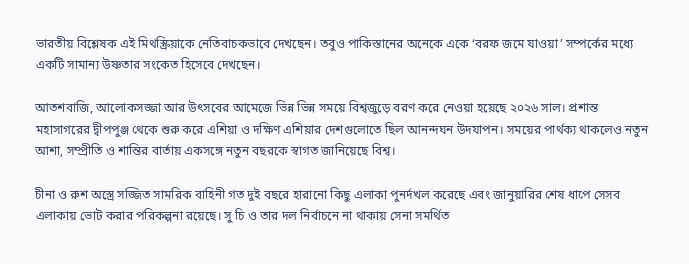ভারতীয় বিশ্লেষক এই মিথস্ক্রিয়াকে নেতিবাচকভাবে দেখছেন। তবুও পাকিস্তানের অনেকে একে ‘বরফ জমে যাওয়া’ সম্পর্কের মধ্যে একটি সামান্য উষ্ণতার সংকেত হিসেবে দেখছেন।

আতশবাজি, আলোকসজ্জা আর উৎসবের আমেজে ভিন্ন ভিন্ন সময়ে বিশ্বজুড়ে বরণ করে নেওয়া হয়েছে ২০২৬ সাল। প্রশান্ত মহাসাগরের দ্বীপপুঞ্জ থেকে শুরু করে এশিয়া ও দক্ষিণ এশিয়ার দেশগুলোতে ছিল আনন্দঘন উদযাপন। সময়ের পার্থক্য থাকলেও নতুন আশা, সম্প্রীতি ও শান্তির বার্তায় একসঙ্গে নতুন বছরকে স্বাগত জানিয়েছে বিশ্ব।

চীনা ও রুশ অস্ত্রে সজ্জিত সামরিক বাহিনী গত দুই বছরে হারানো কিছু এলাকা পুনর্দখল করেছে এবং জানুয়ারির শেষ ধাপে সেসব এলাকায় ভোট করার পরিকল্পনা রয়েছে। সু চি ও তার দল নির্বাচনে না থাকায় সেনা সমর্থিত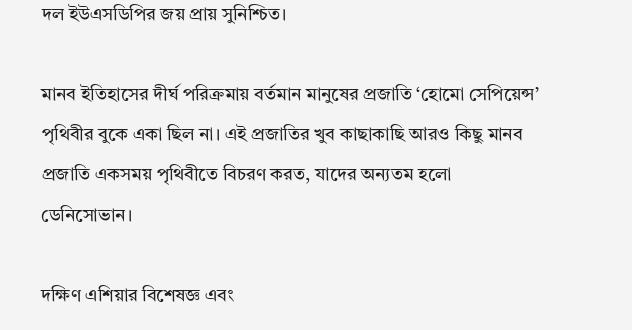দল ইউএসডিপির জয় প্রায় সুনিশ্চিত।

মানব ইতিহাসের দীর্ঘ পরিক্রমায় বর্তমান মানুষের প্রজাতি ‘হোমো সেপিয়েন্স’ পৃথিবীর বুকে একা ছিল না। এই প্রজাতির খুব কাছাকাছি আরও কিছু মানব প্রজাতি একসময় পৃথিবীতে বিচরণ করত, যাদের অন্যতম হলো ডেনিসোভান।

দক্ষিণ এশিয়ার বিশেষজ্ঞ এবং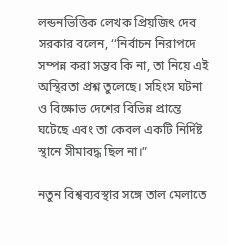লন্ডনভিত্তিক লেখক প্রিয়জিৎ দেব সরকার বলেন, ‘‘নির্বাচন নিরাপদে সম্পন্ন করা সম্ভব কি না, তা নিয়ে এই অস্থিরতা প্রশ্ন তুলেছে। সহিংস ঘটনা ও বিক্ষোভ দেশের বিভিন্ন প্রান্তে ঘটেছে এবং তা কেবল একটি নির্দিষ্ট স্থানে সীমাবদ্ধ ছিল না।”

নতুন বিশ্বব্যবস্থার সঙ্গে তাল মেলাতে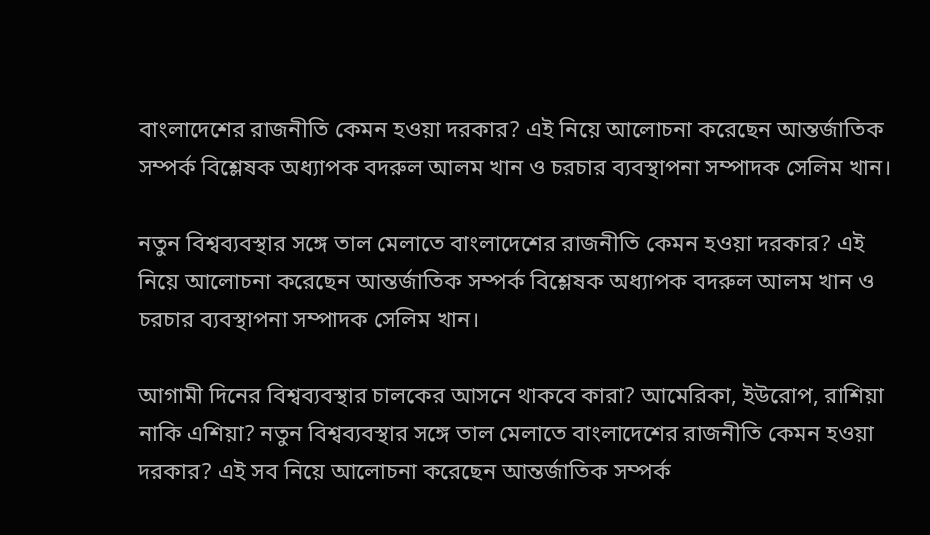বাংলাদেশের রাজনীতি কেমন হওয়া দরকার? এই নিয়ে আলোচনা করেছেন আন্তর্জাতিক সম্পর্ক বিশ্লেষক অধ্যাপক বদরুল আলম খান ও চরচার ব্যবস্থাপনা সম্পাদক সেলিম খান।

নতুন বিশ্বব্যবস্থার সঙ্গে তাল মেলাতে বাংলাদেশের রাজনীতি কেমন হওয়া দরকার? এই নিয়ে আলোচনা করেছেন আন্তর্জাতিক সম্পর্ক বিশ্লেষক অধ্যাপক বদরুল আলম খান ও চরচার ব্যবস্থাপনা সম্পাদক সেলিম খান।

আগামী দিনের বিশ্বব্যবস্থার চালকের আসনে থাকবে কারা? আমেরিকা, ইউরোপ, রাশিয়া নাকি এশিয়া? নতুন বিশ্বব্যবস্থার সঙ্গে তাল মেলাতে বাংলাদেশের রাজনীতি কেমন হওয়া দরকার? এই সব নিয়ে আলোচনা করেছেন আন্তর্জাতিক সম্পর্ক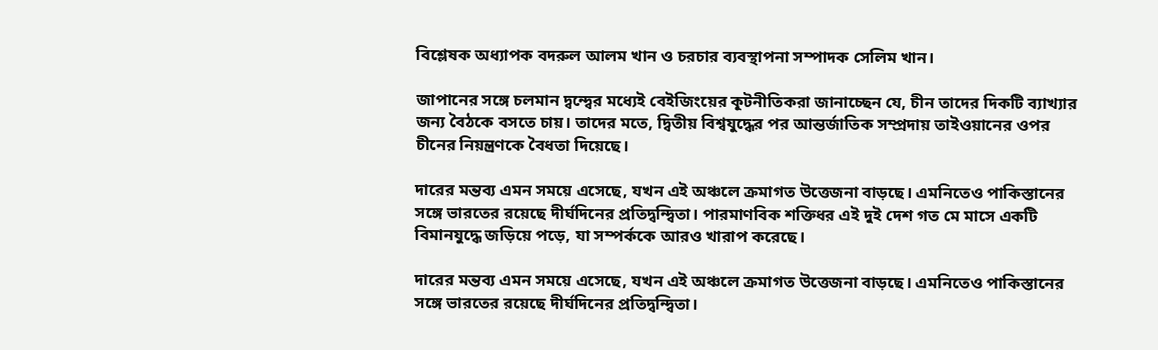বিশ্লেষক অধ্যাপক বদরুল আলম খান ও চরচার ব্যবস্থাপনা সম্পাদক সেলিম খান।

জাপানের সঙ্গে চলমান দ্বন্দ্বের মধ্যেই বেইজিংয়ের কূটনীতিকরা জানাচ্ছেন যে, চীন তাদের দিকটি ব্যাখ্যার জন্য বৈঠকে বসতে চায়। তাদের মতে, দ্বিতীয় বিশ্বযুদ্ধের পর আন্তর্জাতিক সম্প্রদায় তাইওয়ানের ওপর চীনের নিয়ন্ত্রণকে বৈধতা দিয়েছে।

দারের মন্তব্য এমন সময়ে এসেছে, যখন এই অঞ্চলে ক্রমাগত উত্তেজনা বাড়ছে। এমনিতেও পাকিস্তানের সঙ্গে ভারতের রয়েছে দীর্ঘদিনের প্রতিদ্বন্দ্বিতা। পারমাণবিক শক্তিধর এই দুই দেশ গত মে মাসে একটি বিমানযুদ্ধে জড়িয়ে পড়ে, যা সম্পর্ককে আরও খারাপ করেছে।

দারের মন্তব্য এমন সময়ে এসেছে, যখন এই অঞ্চলে ক্রমাগত উত্তেজনা বাড়ছে। এমনিতেও পাকিস্তানের সঙ্গে ভারতের রয়েছে দীর্ঘদিনের প্রতিদ্বন্দ্বিতা।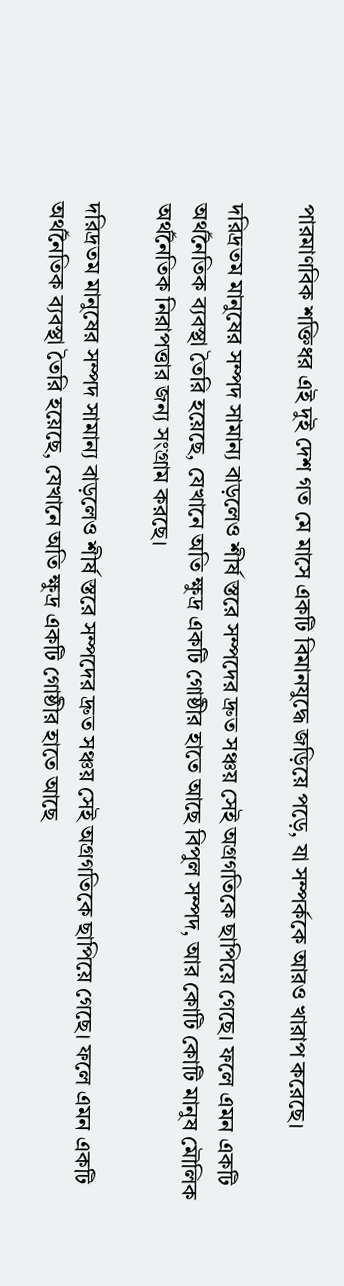পারমাণবিক শক্তিধর এই দুই দেশ গত মে মাসে একটি বিমানযুদ্ধে জড়িয়ে পড়ে, যা সম্পর্ককে আরও খারাপ করেছে।

দরিদ্রতম মানুষের সম্পদ সামান্য বাড়লেও শীর্ষ স্তরে সম্পদের দ্রুত সঞ্চয় সেই অগ্রগতিকে ছাপিয়ে গেছে। ফলে এমন একটি অর্থনৈতিক ব্যবস্থা তৈরি হয়েছে, যেখানে অতি ক্ষুদ্র একটি গোষ্ঠীর হাতে আছে বিপুল সম্পদ, আর কোটি কোটি মানুষ মৌলিক অর্থনৈতিক নিরাপত্তার জন্য সংগ্রাম করছে।

দরিদ্রতম মানুষের সম্পদ সামান্য বাড়লেও শীর্ষ স্তরে সম্পদের দ্রুত সঞ্চয় সেই অগ্রগতিকে ছাপিয়ে গেছে। ফলে এমন একটি অর্থনৈতিক ব্যবস্থা তৈরি হয়েছে, যেখানে অতি ক্ষুদ্র একটি গোষ্ঠীর হাতে আছে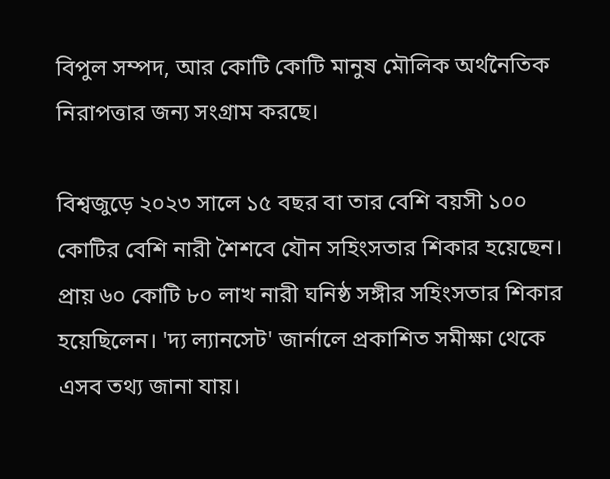বিপুল সম্পদ, আর কোটি কোটি মানুষ মৌলিক অর্থনৈতিক নিরাপত্তার জন্য সংগ্রাম করছে।

বিশ্বজুড়ে ২০২৩ সালে ১৫ বছর বা তার বেশি বয়সী ১০০ কোটির বেশি নারী শৈশবে যৌন সহিংসতার শিকার হয়েছেন। প্রায় ৬০ কোটি ৮০ লাখ নারী ঘনিষ্ঠ সঙ্গীর সহিংসতার শিকার হয়েছিলেন। 'দ্য ল্যানসেট' জার্নালে প্রকাশিত সমীক্ষা থেকে এসব তথ্য জানা যায়।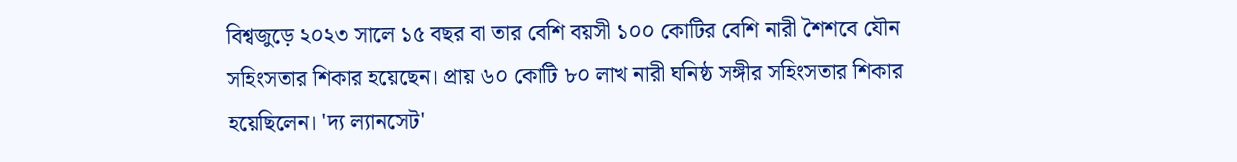বিশ্বজুড়ে ২০২৩ সালে ১৫ বছর বা তার বেশি বয়সী ১০০ কোটির বেশি নারী শৈশবে যৌন সহিংসতার শিকার হয়েছেন। প্রায় ৬০ কোটি ৮০ লাখ নারী ঘনিষ্ঠ সঙ্গীর সহিংসতার শিকার হয়েছিলেন। 'দ্য ল্যানসেট'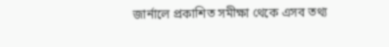জার্নালে প্রকাশিত সমীক্ষা থেকে এসব তথ্য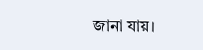জানা যায়।